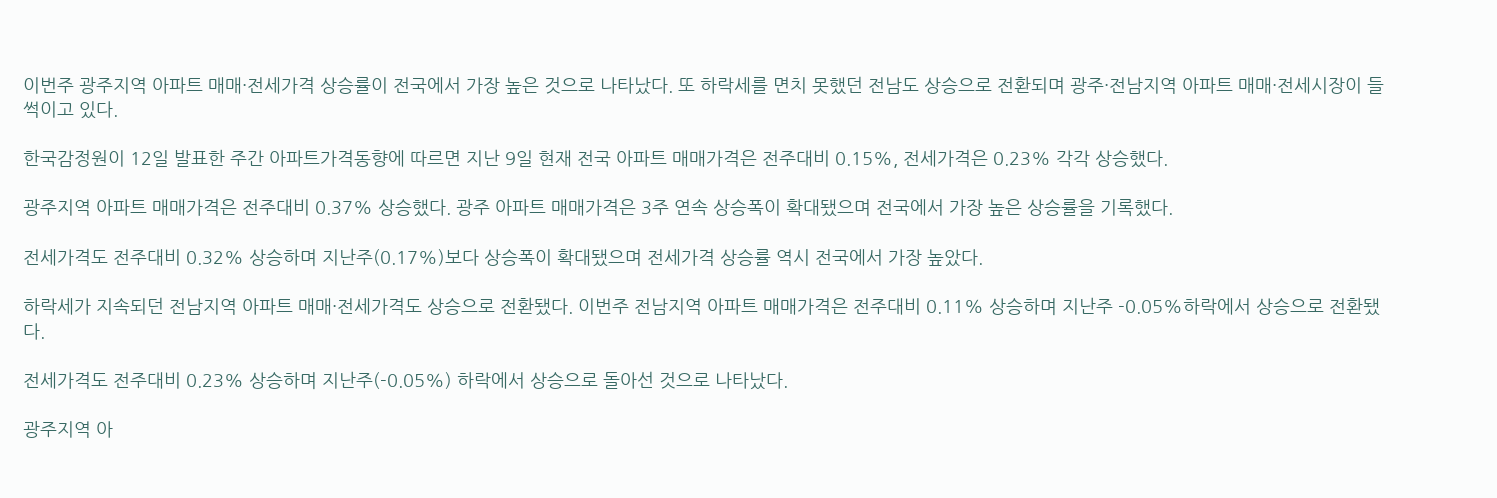이번주 광주지역 아파트 매매·전세가격 상승률이 전국에서 가장 높은 것으로 나타났다. 또 하락세를 면치 못했던 전남도 상승으로 전환되며 광주·전남지역 아파트 매매·전세시장이 들썩이고 있다.

한국감정원이 12일 발표한 주간 아파트가격동향에 따르면 지난 9일 현재 전국 아파트 매매가격은 전주대비 0.15%, 전세가격은 0.23% 각각 상승했다.

광주지역 아파트 매매가격은 전주대비 0.37% 상승했다. 광주 아파트 매매가격은 3주 연속 상승폭이 확대됐으며 전국에서 가장 높은 상승률을 기록했다.

전세가격도 전주대비 0.32% 상승하며 지난주(0.17%)보다 상승폭이 확대됐으며 전세가격 상승률 역시 전국에서 가장 높았다.

하락세가 지속되던 전남지역 아파트 매매·전세가격도 상승으로 전환됐다. 이번주 전남지역 아파트 매매가격은 전주대비 0.11% 상승하며 지난주 -0.05%하락에서 상승으로 전환됐다.

전세가격도 전주대비 0.23% 상승하며 지난주(-0.05%) 하락에서 상승으로 돌아선 것으로 나타났다.

광주지역 아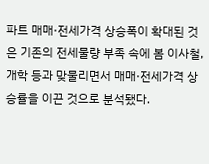파트 매매·전세가격 상승폭이 확대된 것은 기존의 전세물량 부족 속에 봄 이사철, 개학 등과 맞물리면서 매매·전세가격 상승률을 이끈 것으로 분석됐다.